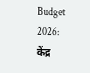Budget 2026: केंद्र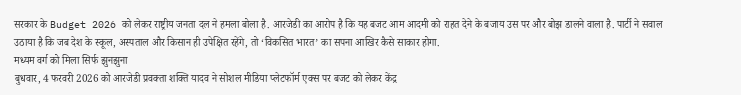सरकार के Budget 2026 को लेकर राष्ट्रीय जनता दल ने हमला बोला है. आरजेडी का आरोप है कि यह बजट आम आदमी को राहत देने के बजाय उस पर और बोझ डालने वाला है. पार्टी ने सवाल उठाया है कि जब देश के स्कूल, अस्पताल और किसान ही उपेक्षित रहेंगे, तो ‘विकसित भारत’ का सपना आखिर कैसे साकार होगा.
मध्यम वर्ग को मिला सिर्फ झुनझुना
बुधवार, 4 फरवरी 2026 को आरजेडी प्रवक्ता शक्ति यादव ने सोशल मीडिया प्लेटफॉर्म एक्स पर बजट को लेकर केंद्र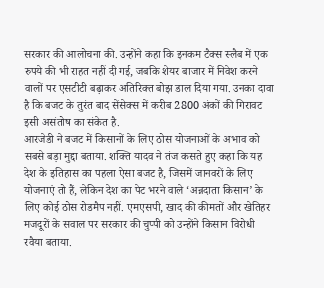सरकार की आलोचना की. उन्होंने कहा कि इनकम टैक्स स्लैब में एक रुपये की भी राहत नहीं दी गई, जबकि शेयर बाजार में निवेश करने वालों पर एसटीटी बढ़ाकर अतिरिक्त बोझ डाल दिया गया. उनका दावा है कि बजट के तुरंत बाद सेंसेक्स में करीब 2800 अंकों की गिरावट इसी असंतोष का संकेत है.
आरजेडी ने बजट में किसानों के लिए ठोस योजनाओं के अभाव को सबसे बड़ा मुद्दा बताया. शक्ति यादव ने तंज कसते हुए कहा कि यह देश के इतिहास का पहला ऐसा बजट है, जिसमें जानवरों के लिए योजनाएं तो हैं, लेकिन देश का पेट भरने वाले ‘अन्नदाता किसान’ के लिए कोई ठोस रोडमैप नहीं. एमएसपी, खाद की कीमतों और खेतिहर मजदूरों के सवाल पर सरकार की चुप्पी को उन्होंने किसान विरोधी रवैया बताया.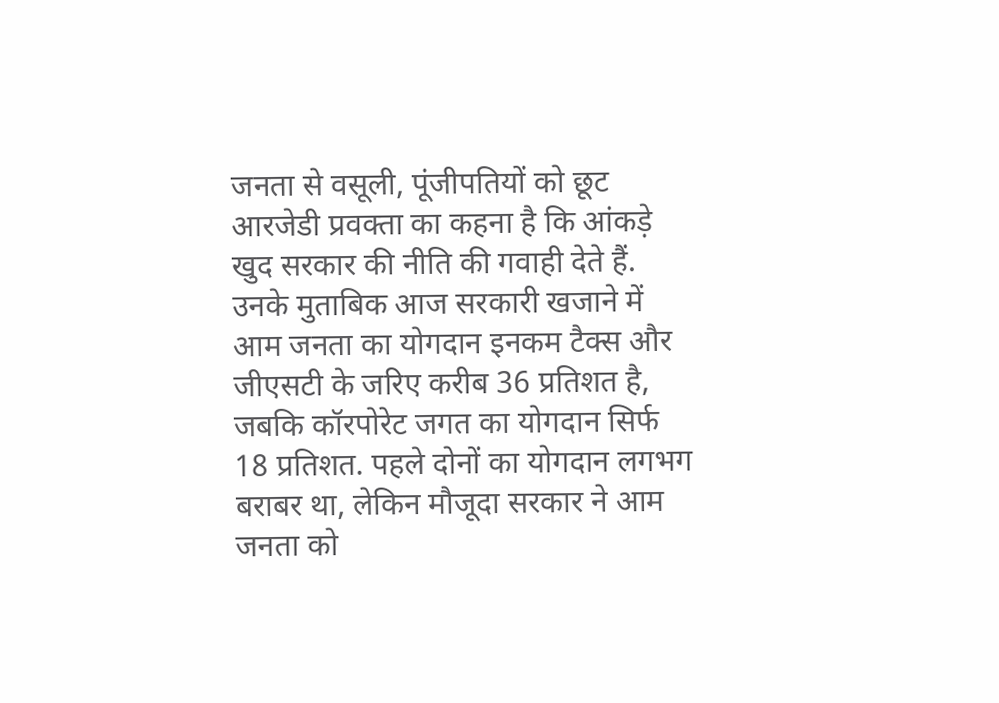जनता से वसूली, पूंजीपतियों को छूट
आरजेडी प्रवक्ता का कहना है कि आंकड़े खुद सरकार की नीति की गवाही देते हैं. उनके मुताबिक आज सरकारी खजाने में आम जनता का योगदान इनकम टैक्स और जीएसटी के जरिए करीब 36 प्रतिशत है, जबकि कॉरपोरेट जगत का योगदान सिर्फ 18 प्रतिशत. पहले दोनों का योगदान लगभग बराबर था, लेकिन मौजूदा सरकार ने आम जनता को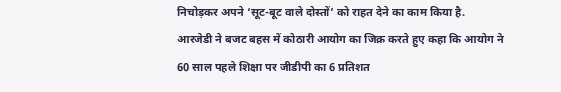निचोड़कर अपने ‘सूट-बूट वाले दोस्तों’ को राहत देने का काम किया है.
आरजेडी ने बजट बहस में कोठारी आयोग का जिक्र करते हुए कहा कि आयोग ने 60 साल पहले शिक्षा पर जीडीपी का 6 प्रतिशत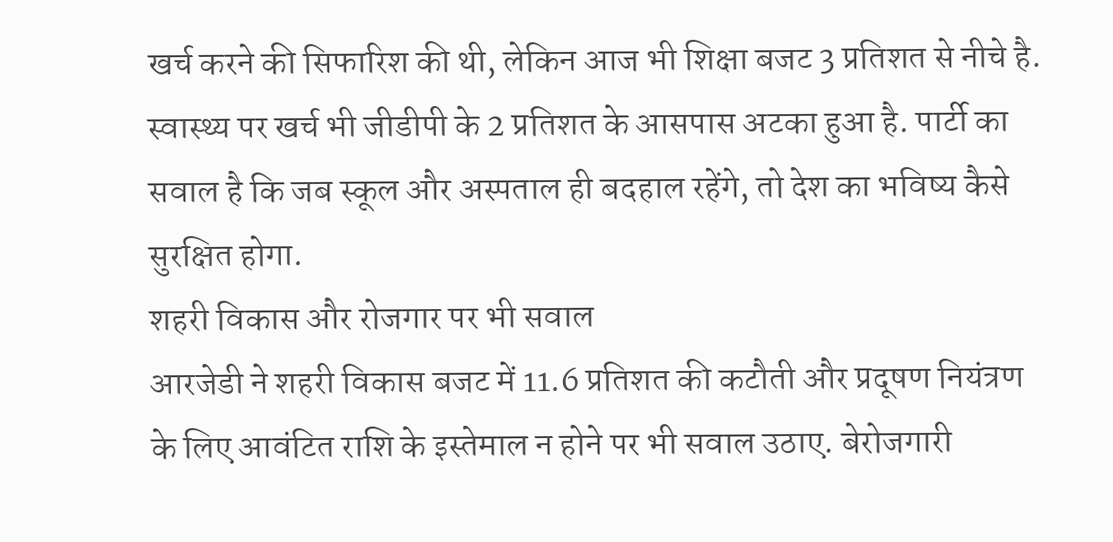खर्च करने की सिफारिश की थी, लेकिन आज भी शिक्षा बजट 3 प्रतिशत से नीचे है. स्वास्थ्य पर खर्च भी जीडीपी के 2 प्रतिशत के आसपास अटका हुआ है. पार्टी का सवाल है कि जब स्कूल और अस्पताल ही बदहाल रहेंगे, तो देश का भविष्य कैसे सुरक्षित होगा.
शहरी विकास और रोजगार पर भी सवाल
आरजेडी ने शहरी विकास बजट में 11.6 प्रतिशत की कटौती और प्रदूषण नियंत्रण के लिए आवंटित राशि के इस्तेमाल न होने पर भी सवाल उठाए. बेरोजगारी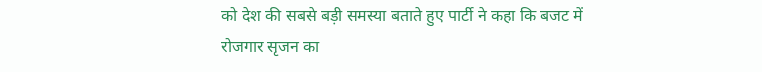को देश की सबसे बड़ी समस्या बताते हुए पार्टी ने कहा कि बजट में रोजगार सृजन का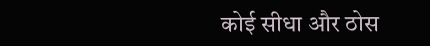कोई सीधा और ठोस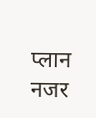प्लान नजर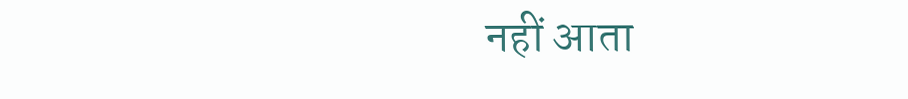नहीं आता